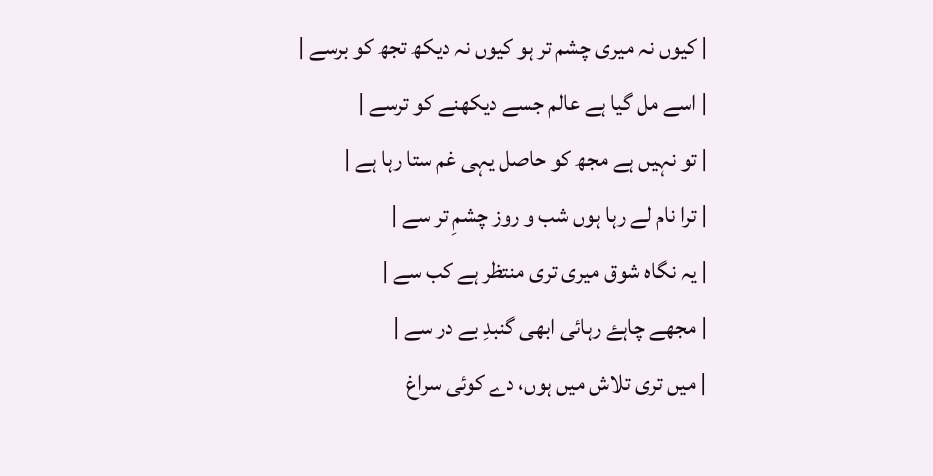| کیوں نہ میری چشم تر ہو کیوں نہ دیکھ تجھ کو برسے |
| اسے مل گیا ہے عالم جسے دیکھنے کو ترسے |
| تو نہیں ہے مجھ کو حاصل یہی غم ستا رہا ہے |
| ترا نام لے رہا ہوں شب و روز چشمِ تر سے |
| یہ نگاہ شوق میری تری منتظر ہے کب سے |
| مجھے چاہۓ رہائی ابھی گنبدِ بے در سے |
| میں تری تلاش میں ہوں، دے کوئی سراغ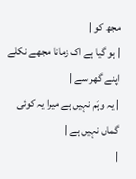مجھ کو |
| ہو گیا ہے اک زمانا مجھے نکلے اپنے گھر سے |
| یہ وہَم نہیں ہے میرا یہ کوئی گماں نہیں ہے |
|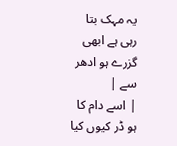یہ مہک بتا رہی ہے ابھی گزرے ہو ادھر سے |
| اسے دام کا ہو ڈر کیوں کیا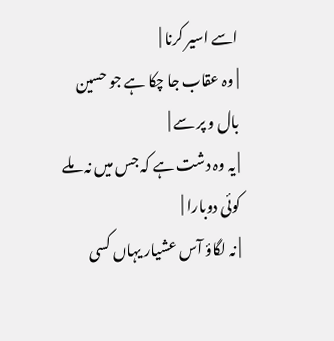اسے اسیر کرنا |
| وہ عقاب جا چکا ہے جو حسین بال و پر سے |
| یہ وہ دشت ہے کہ جس میں نہ ملے کوئی دوبارا |
| نہ لگاؤ آس عشیار یہاں کسی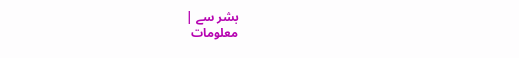بشر سے |
معلومات